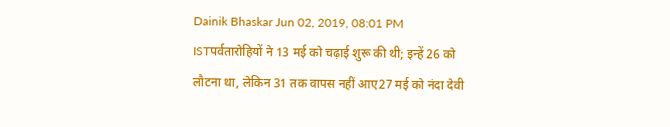Dainik Bhaskar Jun 02, 2019, 08:01 PM ISTपर्वतारोहियों ने 13 मई को चढ़ाई शुरू की थी; इन्हें 26 को लौटना था, लेकिन 31 तक वापस नहीं आए27 मई को नंदा देवी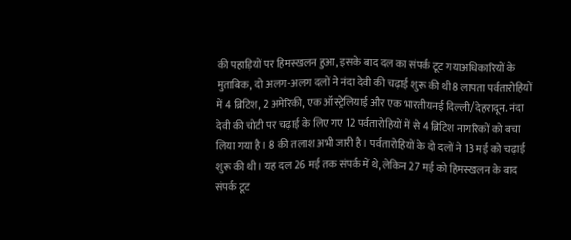की पहाड़ियों पर हिमस्खलन हुआ, इसके बाद दल का संपर्क टूट गयाअधिकारियों के मुताबिक, दो अलग-अलग दलों ने नंदा देवी की चढ़ाई शुरू की थी8 लापता पर्वतारोहियों में 4 ब्रिटिश, 2 अमेरिकी, एक ऑस्ट्रेलियाई और एक भारतीयनई दिल्ली/देहरादून. नंदा देवी की चोटी पर चढ़ाई के लिए गए 12 पर्वतारोहियों में से 4 ब्रिटिश नागरिकों को बचा लिया गया है। 8 की तलाश अभी जारी है। पर्वतारोहियों के दो दलों ने 13 मई को चढ़ाई शुरू की थी। यह दल 26 मई तक संपर्क में थे, लेकिन 27 मई को हिमस्खलन के बाद संपर्क टूट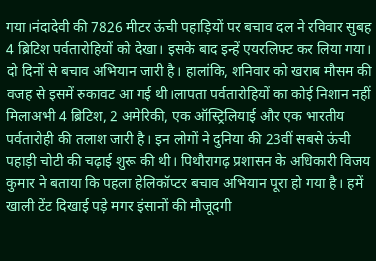गया।नंदादेवी की 7826 मीटर ऊंची पहाड़ियों पर बचाव दल ने रविवार सुबह 4 ब्रिटिश पर्वतारोहियों को देखा। इसके बाद इन्हें एयरलिफ्ट कर लिया गया। दो दिनों से बचाव अभियान जारी है। हालांकि, शनिवार को खराब मौसम की वजह से इसमें रुकावट आ गई थी।लापता पर्वतारोहियों का कोई निशान नहीं मिलाअभी 4 ब्रिटिश, 2 अमेरिकी, एक ऑस्ट्रिलियाई और एक भारतीय पर्वतारोही की तलाश जारी है। इन लोगों ने दुनिया की 23वीं सबसे ऊंची पहाड़ी चोटी की चढ़ाई शुरू की थी। पिथौरागढ़ प्रशासन के अधिकारी विजय कुमार ने बताया कि पहला हेलिकॉप्टर बचाव अभियान पूरा हो गया है। हमें खाली टेंट दिखाई पड़े मगर इंसानों की मौजूदगी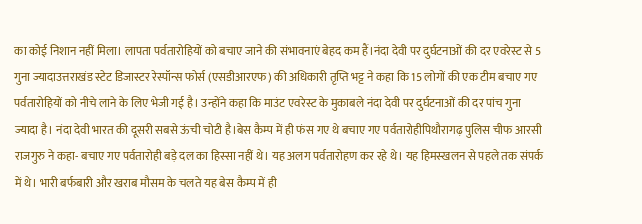का कोई निशान नहीं मिला। लापता पर्वतारोहियों को बचाए जाने की संभावनाएं बेहद कम हैं।नंदा देवी पर दुर्घटनाओं की दर एवरेस्ट से 5 गुना ज्यादाउत्तराखंड स्टेट डिजास्टर रेस्पॉन्स फोर्स (एसडीआरएफ) की अधिकारी तृप्ति भट्ट ने कहा कि 15 लोगों की एक टीम बचाए गए पर्वतारोहियों को नीचे लाने के लिए भेजी गई है। उन्होंने कहा कि माउंट एवरेस्ट के मुकाबले नंदा देवी पर दुर्घटनाओं की दर पांच गुना ज्यादा है। नंदा देवी भारत की दूसरी सबसे ऊंची चोटी है।बेस कैम्प में ही फंस गए थे बचाए गए पर्वतारोहीपिथौरागढ़ पुलिस चीफ आरसी राजगुरु ने कहा- बचाए गए पर्वतारोही बड़े दल का हिस्सा नहीं थे। यह अलग पर्वतारोहण कर रहे थे। यह हिमस्खलन से पहले तक संपर्क में थे। भारी बर्फबारी और खराब मौसम के चलते यह बेस कैम्प में ही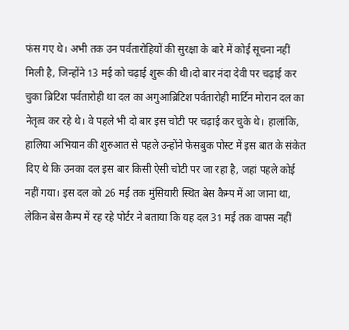फंस गए थे। अभी तक उन पर्वतारोहियों की सुरक्षा के बारे में कोई सूचना नहीं मिली है, जिन्होंने 13 मई को चढ़ाई शुरू की थी।दो बार नंदा देवी पर चढ़ाई कर चुका ब्रिटिश पर्वतारोही था दल का अगुआब्रिटिश पर्वतारोही मार्टिन मोरान दल का नेतृत्व कर रहे थे। वे पहले भी दो बार इस चोटी पर चढ़ाई कर चुके थे। हालांकि, हालिया अभियान की शुरुआत से पहले उन्होंने फेसबुक पोस्ट में इस बात के संकेत दिए थे कि उनका दल इस बार किसी ऐसी चोटी पर जा रहा है, जहां पहले कोई नहीं गया। इस दल को 26 मई तक मुंसियारी स्थित बेस कैम्प में आ जाना था, लेकिन बेस कैम्प में रह रहे पोर्टर ने बताया कि यह दल 31 मई तक वापस नहीं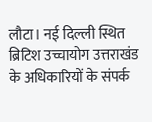लौटा। नई दिल्ली स्थित ब्रिटिश उच्चायोग उत्तराखंड के अधिकारियों के संपर्क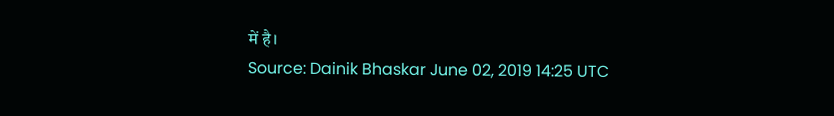में है।
Source: Dainik Bhaskar June 02, 2019 14:25 UTC